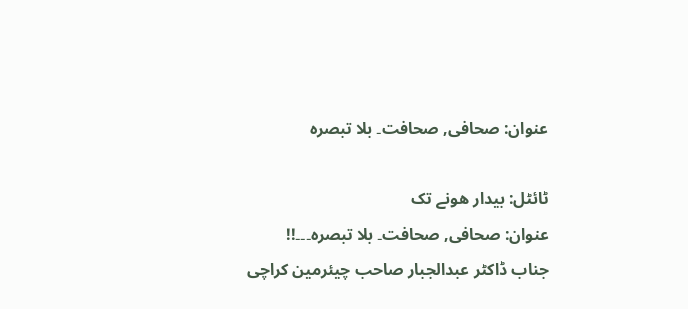عنوان: صحافی, صحافت۔ بلا تبصرہ

ٹائٹل: بیدار ھونے تک
عنوان: صحافی, صحافت۔ بلا تبصرہ۔۔۔!!
جناب ڈاکٹر عبدالجبار صاحب چیئرمین کراچی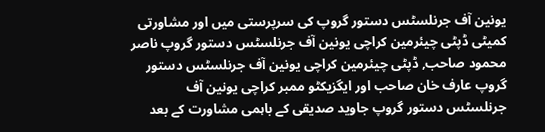یونین آف جرنلسٹس دستور گروپ کی سرپرستی میں اور مشاورتی کمیٹی ڈپٹی چیئرمین کراچی یونین آف جرنلسٹس دستور گروپ ناصر محمود صاحب, ڈپٹی چیئرمین کراچی یونین آف جرنلسٹس دستور گروپ عارف خان صاحب اور ایگزیکٹو ممبر کراچی یونین آف جرنلسٹس دستور گروپ جاوید صدیقی کے باہمی مشاورت کے بعد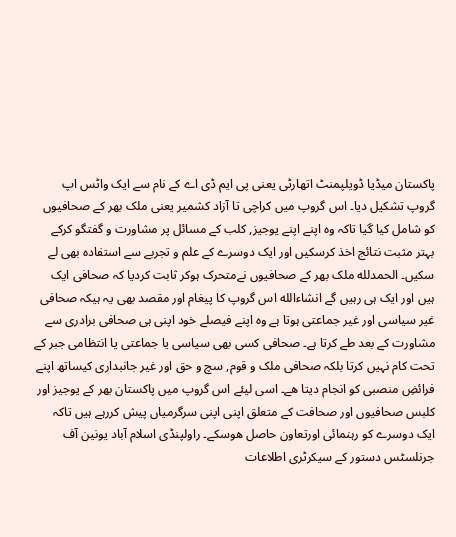پاکستان میڈیا ڈویلپمنٹ اتھارٹی یعنی پی ایم ڈی اے کے نام سے ایک واٹس اپ گروپ تشکیل دیا۔ اس گروپ میں کراچی تا آزاد کشمیر یعنی ملک بھر کے صحافیوں کو شامل کیا گیا تاکہ وہ اپنے اپنے یوجیز, کلب کے مسائل پر مشاورت و گفتگو کرکے بہتر مثبت نتائج اخذ کرسکیں اور ایک دوسرے کے علم و تجربے سے استفادہ بھی لے سکیں۔ الحمدلله ملک بھر کے صحافیوں نےمتحرک ہوکر ثابت کردیا کہ صحافی ایک ہیں اور ایک ہی رہیں گے انشاءالله اس گروپ کا پیغام اور مقصد بھی یہ ہیکہ صحافی غیر سیاسی اور غیر جماعتی ہوتا ہے وہ اپنے فیصلے خود اپنی ہی صحافی برادری سے مشاورت کے بعد طے کرتا ہے۔ صحافی کسی بھی سیاسی یا جماعتی یا انتظامی جبر کے تحت کام نہیں کرتا بلکہ صحافی ملک و قوم, سچ و حق اور غیر جانبداری کیساتھ اپنے فرائضِ منصبی کو انجام دیتا ھے۔ اسی لیئے اس گروپ میں پاکستان بھر کے یوجیز اور کلبس صحافیوں اور صحافت کے متعلق اپنی اپنی سرگرمیاں پیش کررہے ہیں تاکہ ایک دوسرے کو رہنمائی اورتعاون حاصل ھوسکے۔ راولپنڈی اسلام آباد یونین آف جرنلسٹس دستور کے سیکرٹری اطلاعات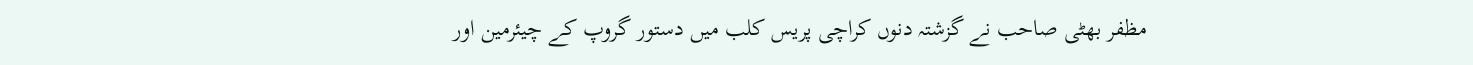مظفر بھٹی صاحب نے گزشتہ دنوں کراچی پریس کلب میں دستور گروپ کے چیئرمین اور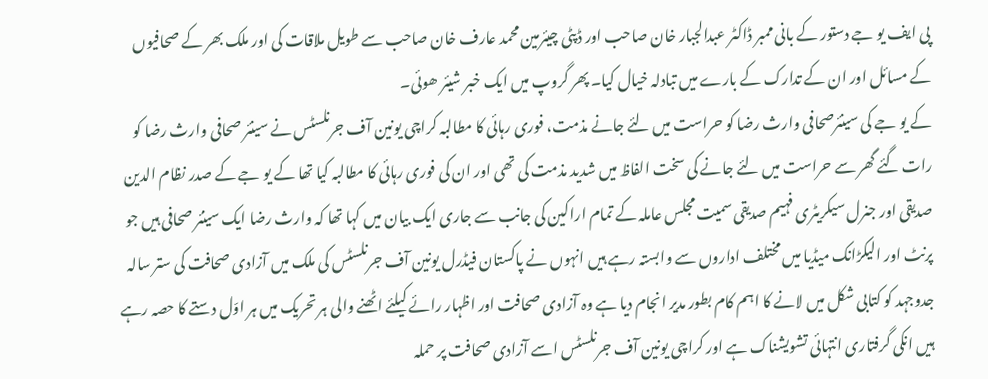پی ایف یو جے دستور کے بانی ممبر ڈاکٹر عبدالجبار خان صاحب اور ڈپٹی چیئرمین محمد عارف خان صاحب سے طویل ملاقات کی اور ملک بھر کے صحافیوں کے مسائل اور ان کے تدارک کے بارے میں تبادلہ خیال کیا۔ پھر گروپ میں ایک خبر شیئر ھوئی۔
کے یو جے کی سینئرصحافی وارث رضا کو حراست میں لئے جانے مذمت، فوری رہائی کا مطالبہ کراچی یونین آف جرنلسٹس نے سینئر صحافی وارث رضا کو رات گئے گھر سے حراست میں لئے جانے کی سخت الفاظ میں شدید مذمت کی تھی اور ان کی فوری رہائی کا مطالبہ کیا تھا کے یو جے کے صدر نظام الدین صدیقی اور جنرل سیکریٹری فہیم صدیقی سمیت مجلس عاملہ کے تمام اراکین کی جانب سے جاری ایک بیان میں کہا تھا کہ وارث رضا ایک سینئر صحافی ہیں جو پرنٹ اور الیکڑانک میڈیا میں مختلف اداروں سے وابستہ رہے ہیں انہوں نے پاکستان فیڈرل یونین آف جرنلسٹس کی ملک میں آزادی صحافت کی ستر سالہ جدوجہد کو کتابی شکل میں لانے کا اہم کام بطور مدیر انجام دیا ہے وہ آزادی صحافت اور اظہار رائے کیلئے اٹھنے والی ہر تحریک میں ہر اوّل دستے کا حصہ رہے ہیں انکی گرفتاری انتہائی تشویشناک ہے اور کراچی یونین آف جرنلسٹس اسے آزادی صحافت پر حملہ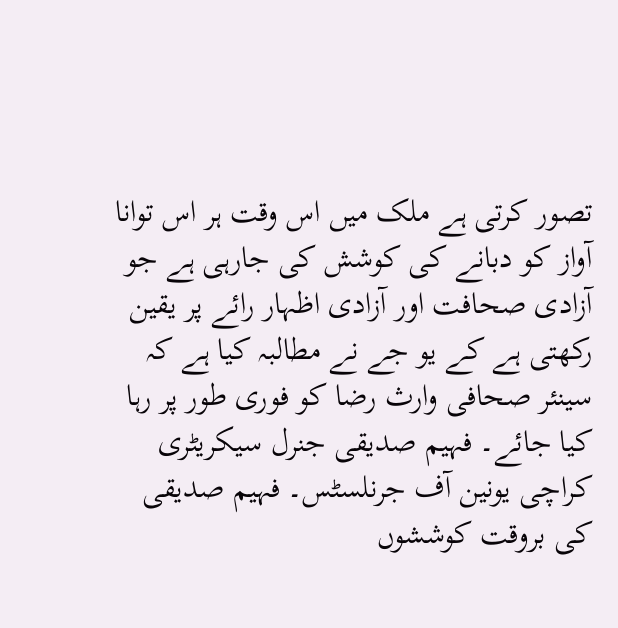تصور کرتی ہے ملک میں اس وقت ہر اس توانا آواز کو دبانے کی کوشش کی جارہی ہے جو آزادی صحافت اور آزادی اظہار رائے پر یقین رکھتی ہے کے یو جے نے مطالبہ کیا ہے کہ سینئر صحافی وارث رضا کو فوری طور پر رہا کیا جائے۔ فہیم صدیقی جنرل سیکریٹری کراچی یونین آف جرنلسٹس۔ فہیم صدیقی کی بروقت کوششوں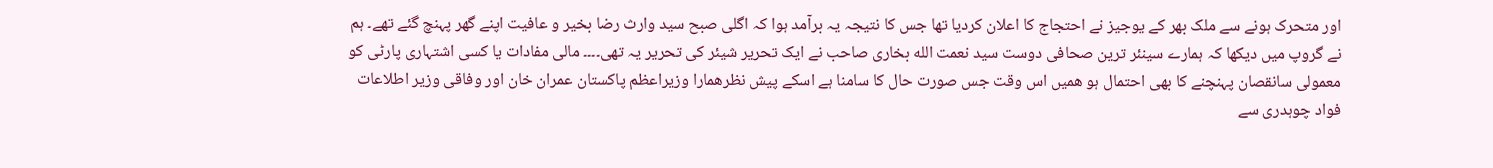اور متحرک ہونے سے ملک بھر کے یوجیز نے احتجاج کا اعلان کردیا تھا جس کا نتیجہ یہ برآمد ہوا کہ اگلی صبح سید وارث رضا بخیر و عافیت اپنے گھر پہنچ گئے تھے۔ ہم نے گروپ میں دیکھا کہ ہمارے سینئر ترین صحافی دوست سید نعمت الله بخاری صاحب نے ایک تحریر شیئر کی تحریر یہ تھی۔۔۔۔ مالی مفادات یا کسی اشتہاری پارٹی کو معمولی سانقصان پہنچنے کا بھی احتمال ہو ھمیں اس وقت جس صورت حال کا سامنا ہے اسکے پیش نظرھمارا وزیراعظم پاکستان عمران خان اور وفاقی وزیر اطلاعات فواد چوہدری سے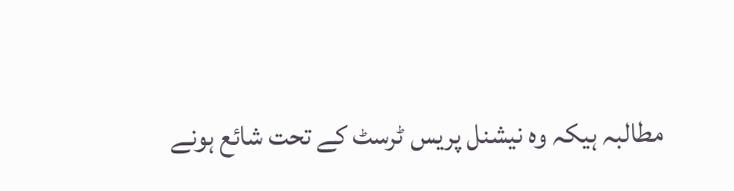مطالبہ ہیکہ وہ نیشنل پریس ٹرسٹ کے تحت شائع ہونے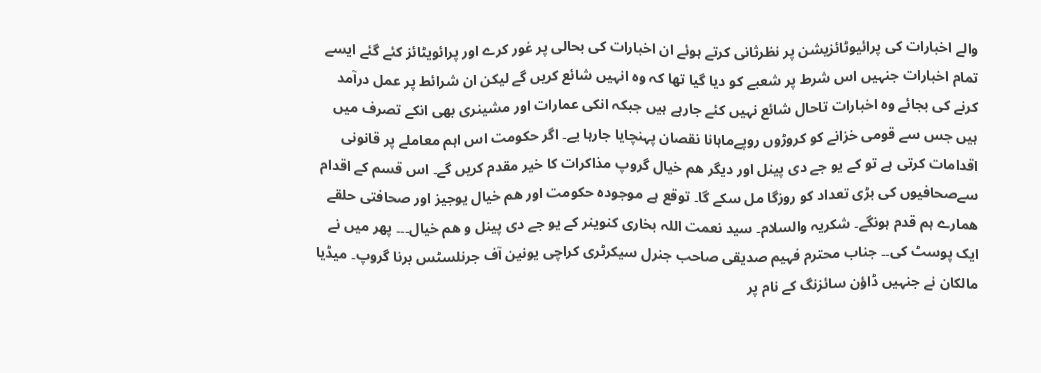والے اخبارات کی پرائیوٹائزیشن پر نظرثانی کرتے ہوئے ان اخبارات کی بحالی پر غور کرے اور پرائویٹائز کئے گئے ایسے تمام اخبارات جنہیں اس شرط پر شعبے کو دیا گیا تھا کہ وہ انہیں شائع کریں گے لیکن ان شرائط پر عمل درآمد کرنے کی بجائے وہ اخبارات تاحال شائع نہیں کئے جارہے ہیں جبکہ انکی عمارات اور مشینری بھی انکے تصرف میں ہیں جس سے قومی خزانے کو کروڑوں روپےماہانا نقصان پہنچایا جارہا یے۔ اگر حکومت اس اہم معاملے پر قانونی اقدامات کرتی ہے تو کے یو جے دی پینل اور دیگر ھم خیال گروپ مذاکرات کا خیر مقدم کریں گے۔ اس قسم کے اقدام سےصحافیوں کی بڑی تعداد کو روزگا مل سکے گا۔ توقع ہے موجودہ حکومت اور ھم خیال یوجیز اور صحافتی حلقے ھمارے ہم قدم ہونگے۔ شکریہ والسلام۔ سید نعمت اللہ بخاری کنوینر کے یو جے دی پینل و ھم خیال۔۔۔ پھر میں نے ایک پوسٹ کی۔۔ جناب محترم فہیم صدیقی صاحب جنرل سیکرٹری کراچی یونین آف جرنلسٹس برنا گروپ۔ میڈیا مالکان نے جنہیں ڈاؤن سائزنگ کے نام پر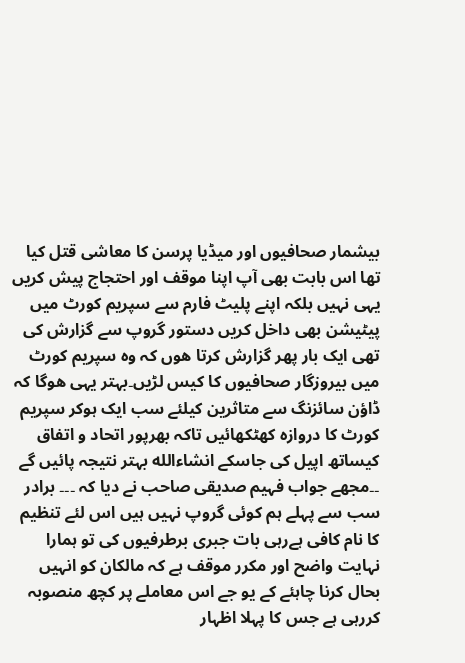بیشمار صحافیوں اور میڈیا پرسن کا معاشی قتل کیا تھا اس بابت بھی آپ اپنا موقف اور احتجاج پیش کریں یہی نہیں بلکہ اپنے پلیٹ فارم سے سپریم کورٹ میں پیٹیشن بھی داخل کریں دستور گروپ سے گزارش کی تھی ایک بار پھر گزارش کرتا ھوں کہ وہ سپریم کورٹ میں بیروزگار صحافیوں کا کیس لڑیں۔بہتر یہی ھوگا کہ ڈاؤن سائزنگ سے متاثرین کیلئے سب ایک ہوکر سپریم کورٹ کا دروازہ کھٹکھائیں تاکہ بھرپور اتحاد و اتفاق کیساتھ اپیل کی جاسکے انشاءالله بہتر نتیجہ پائیں گے ۔۔مجھے جواب فہیم صدیقی صاحب نے دیا کہ ۔۔۔ برادر سب سے پہلے ہم کوئی گروپ نہیں ہیں اس لئے تنظیم کا نام کافی ہےرہی بات جبری برطرفیوں کی تو ہمارا نہایت واضح اور مکرر موقف ہے کہ مالکان کو انہیں بحال کرنا چاہئے کے یو جے اس معاملے پر کچھ منصوبہ کررہی ہے جس کا پہلا اظہار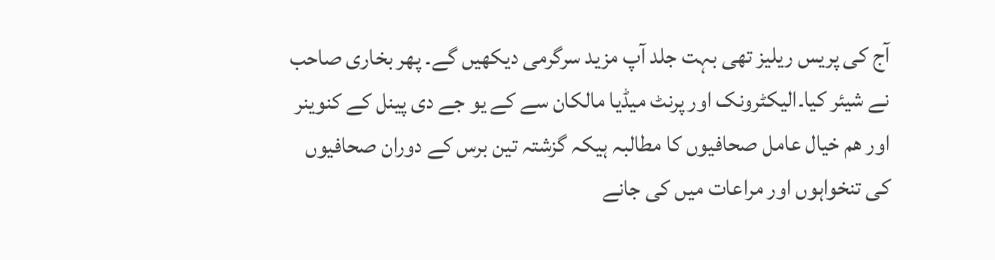آج کی پریس ریلیز تھی بہت جلد آپ مزید سرگرمی دیکھیں گے۔ پھر بخاری صاحب نے شیئر کیا۔الیکٹرونک اور پرنٹ میڈیا مالکان سے کے یو جے دی پینل کے کنوینر اور ھم خیال عامل صحافیوں کا مطالبہ ہیکہ گزشتہ تین برس کے دوران صحافیوں کی تنخواہوں اور مراعات میں کی جانے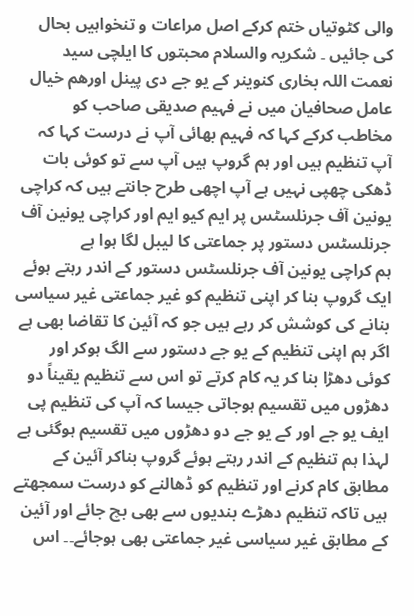والی کٹوتیاں ختم کرکے اصل مراعات و تنخواہیں بحال کی جائیں ۔ شکریہ والسلام محبتوں کا ایلچی سید نعمت اللہ بخاری کنوینر کے یو جے دی پینل اورھم خیال عامل صحافیان میں نے فہیم صدیقی صاحب کو مخاطب کرکے کہا کہ فہیم بھائی آپ نے درست کہا کہ آپ تنظیم ہیں اور ہم گروپ ہیں آپ سے تو کوئی بات ڈھکی چھپی نہیں ہے آپ اچھی طرح جانتے ہیں کہ کراچی یونین آف جرنلسٹس پر ایم کیو ایم اور کراچی یونین آف جرنلسٹس دستور پر جماعتی کا لیبل لگا ہوا ہے
ہم کراچی یونین آف جرنلسٹس دستور کے اندر رہتے ہوئے ایک گروپ بنا کر اپنی تنظیم کو غیر جماعتی غیر سیاسی بنانے کی کوشش کر رہے ہیں جو کہ آئین کا تقاضا بھی ہے اگر ہم اپنی تنظیم کے یو جے دستور سے الگ ہوکر اور کوئی دھڑا بنا کر یہ کام کرتے تو اس سے تنظیم یقیناً دو دھڑوں میں تقسیم ہوجاتی جیسا کہ آپ کی تنظیم پی ایف یو جے اور کے یو جے دو دھڑوں میں تقسیم ہوگئی ہے لہذا ہم تنظیم کے اندر رہتے ہوئے گروپ بناکر آئین کے مطابق کام کرنے اور تنظیم کو ڈھالنے کو درست سمجھتے ہیں تاکہ تنظیم دھڑے بندیوں سے بھی بچ جائے اور آئین کے مطابق غیر سیاسی غیر جماعتی بھی ہوجائے۔۔ اس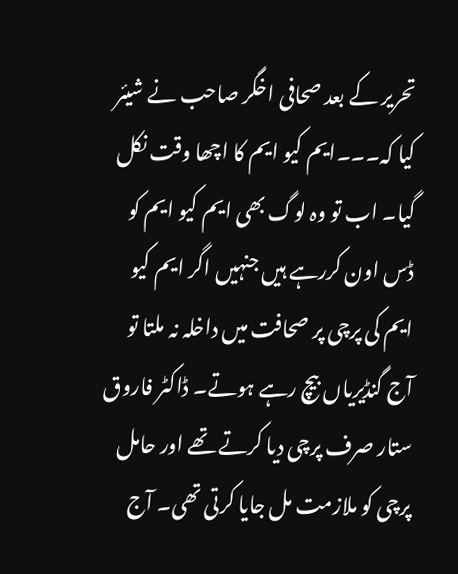تحریر کے بعد صحافی اخگر صاحب نے شیئر کیا کہ۔۔۔ایم کیو ایم کا اچھا وقت نکل گیا۔ اب تو وہ لوگ بھی ایم کیو ایم کو ڈس اون کررہے ہیں جنہیں اگر ایم کیو ایم کی پرچی پر صحافت میں داخلہ نہ ملتا تو آج گنڈیریاں بیچ رہے ہوتے۔ ڈاکٹر فاروق ستار صرف پرچی دیا کرتے تھے اور حامل پرچی کو ملازمت مل جایا کرتی تھی۔ آج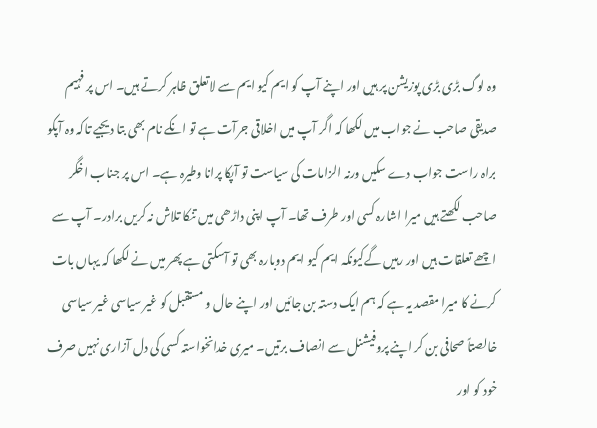وہ لوگ بڑی بڑی پوزیشن پر ہیں اور اپنے آپ کو ایم کیو ایم سے لاتعلق ظاہر کرتے ہیں۔ اس پر فہیم صدیقی صاحب نے جواب میں لکھا کہ اگر آپ میں اخلاقی جرآت ہے تو انکے نام بھی بتا دیجیے تاکہ وہ آپکو براہ راست جواب دے سکیں ورنہ الزامات کی سیاست تو آپکا پرانا وطیرہ ہے۔ اس پر جناب اخگر صاحب لکھتے ہیں میرا اشارہ کسی اور طرف تھا۔ آپ اپنی داڑھی میں تنکا تلاش نہ کریں برادر۔ آپ سے اچھے تعلقات ہیں اور رہیں گےکیونکہ ایم کیو ایم دوبارہ بھی تو آسکتی ہے پھر میں نے لکھا کہ یہاں بات کرنے کا میرا مقصد یہ ہے کہ ہم ایک دستہ بن جائیں اور اپنے حال و مستقبل کو غیر سیاسی غیر سیاسی خالصتاً صحافی بن کر اپنے پروفیشنل سے انصاف برتیں۔ میری خدانخواستہ کسی کی دل آزاری نہیں صرف خود کو اور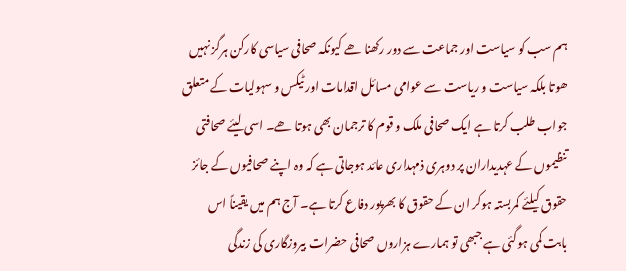ہم سب کو سیاست اور جماعت سے دور رکھنا ھے کیونکہ صحافی سیاسی کارکن ہرگز نہیں ھوتا بلکہ سیاست و ریاست سے عوامی مسائل اقدامات اور ٹیکس و سہولیات کے متعلق جواب طلب کرتا ہے ایک صحافی ملک و قوم کا ترجمان بھی ہوتا ھے۔ اسی لیئے صحافتی تنظیموں کے عہدیداران پر دوہری ذمہداری عائد ہوجاتی ہے کہ وہ اپنے صحافیوں کے جائز حقوق کیلئے کمربستہ ہوکر ان کے حقوق کا بھرپور دفاع کرتا ہے۔ آج ہم میں یقیناً اس بابت کمی ہوگئی ہے جبھی تو ہمارے ہزاروں صحافی حضرات بیروزگاری کی زندگی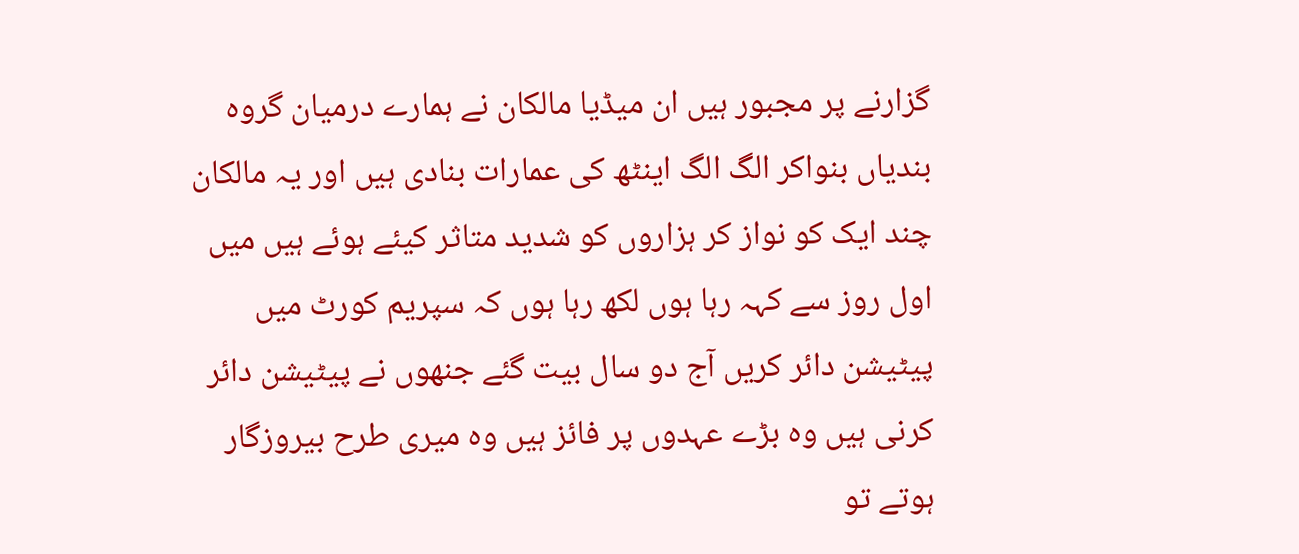گزارنے پر مجبور ہیں ان میڈیا مالکان نے ہمارے درمیان گروہ بندیاں بنواکر الگ الگ اینٹھ کی عمارات بنادی ہیں اور یہ مالکان چند ایک کو نواز کر ہزاروں کو شدید متاثر کیئے ہوئے ہیں میں اول روز سے کہہ رہا ہوں لکھ رہا ہوں کہ سپریم کورٹ میں پیٹیشن دائر کریں آج دو سال بیت گئے جنھوں نے پیٹیشن دائر کرنی ہیں وہ بڑے عہدوں پر فائز ہیں وہ میری طرح بیروزگار ہوتے تو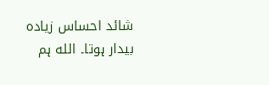شائد احساس زیادہ بیدار ہوتا۔ الله ہم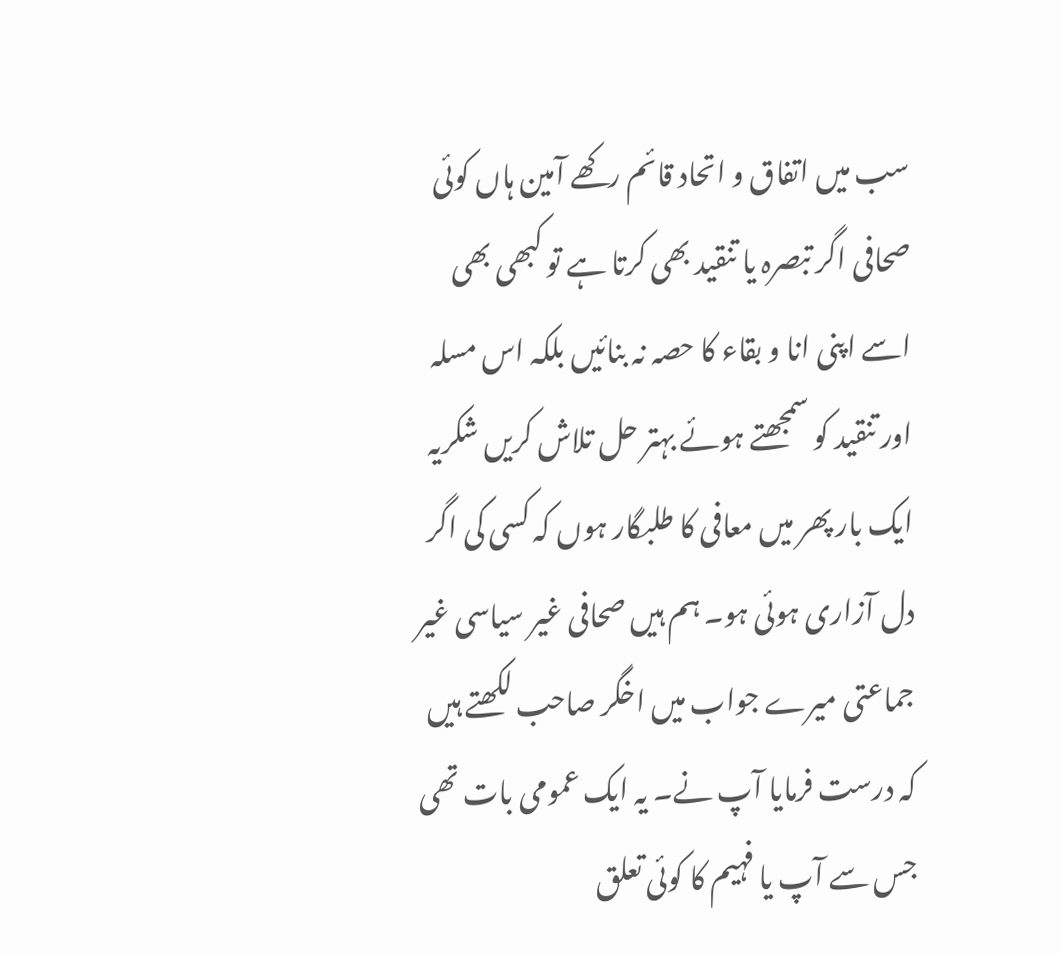سب میں اتفاق و اتحاد قائم رکھے آمین ہاں کوئی صحافی اگر تبصرہ یا تنقید بھی کرتا ہے تو کبھی بھی اسے اپنی انا و بقاء کا حصہ نہ بنائیں بلکہ اس مسلہ اور تنقید کو سمجھتے ہوئے بہتر حل تلاش کریں شکریہ ایک بار پھر میں معافی کا طلبگار ہوں کہ کسی کی اگر دل آزاری ہوئی ہو۔ ہم ہیں صحافی غیر سیاسی غیر جماعتی میرے جواب میں اخگر صاحب لکھتے ہیں کہ درست فرمایا آپ نے۔ یہ ایک عمومی بات تھی جس سے آپ یا فہیم کا کوئی تعلق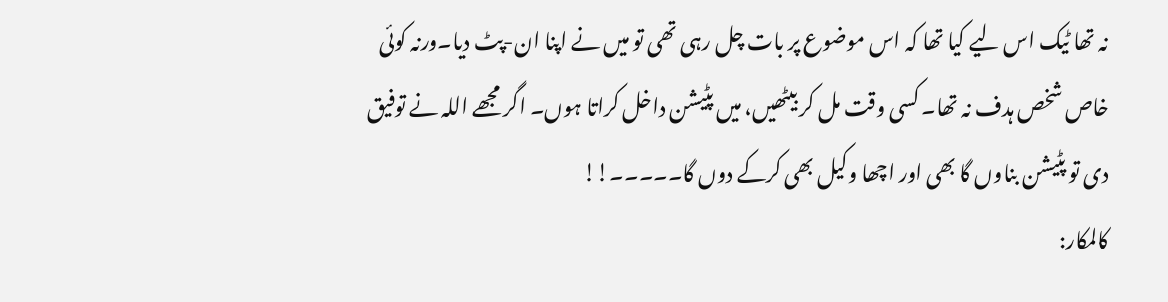نہ تھا ٹیک اس لیے کیا تھا کہ اس موضوع پر بات چل رہی تھی تو میں نے اپنا ان-پٹ دیا۔ورنہ کوئی خاص شخص ہدف نہ تھا۔ کسی وقت مل کر بیٹھیں، میں پٹیشن داخل کراتا ہوں۔ اگر مجھے اللہ نے توفیق دی تو پٹیشن بناوں گا بھی اور اچھا وکیل بھی کرکے دوں گا۔۔۔۔۔!!
کالمکار: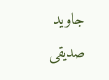جاوید صدیقی